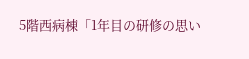5階西病棟「1年目の研修の思い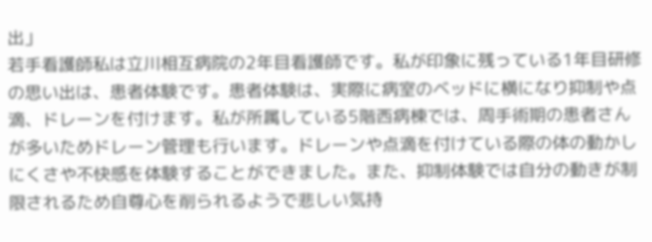出」
若手看護師私は立川相互病院の2年目看護師です。私が印象に残っている1年目研修の思い出は、患者体験です。患者体験は、実際に病室のベッドに横になり抑制や点滴、ドレーンを付けます。私が所属している5階西病棟では、周手術期の患者さんが多いためドレーン管理も行います。ドレーンや点滴を付けている際の体の動かしにくさや不快感を体験することができました。また、抑制体験では自分の動きが制限されるため自尊心を削られるようで悲しい気持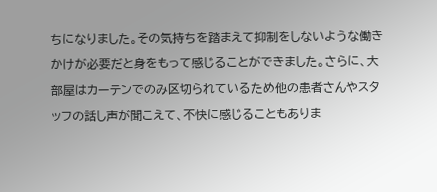ちになりました。その気持ちを踏まえて抑制をしないような働きかけが必要だと身をもって感じることができました。さらに、大部屋はカーテンでのみ区切られているため他の患者さんやスタッフの話し声が聞こえて、不快に感じることもありま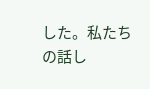した。私たちの話し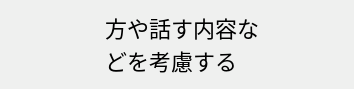方や話す内容などを考慮する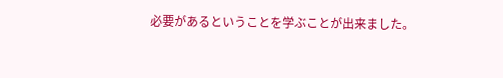必要があるということを学ぶことが出来ました。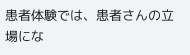患者体験では、患者さんの立場にな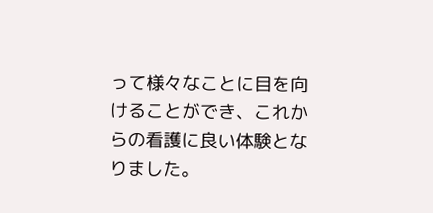って様々なことに目を向けることができ、これからの看護に良い体験となりました。